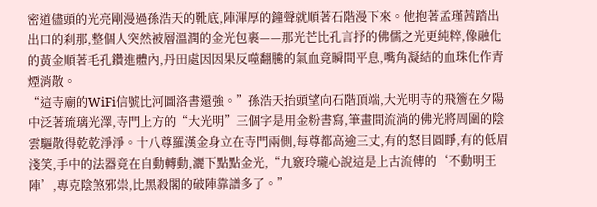密道儘頭的光亮剛漫過孫浩天的靴底,陣渾厚的鐘聲就順著石階漫下來。他抱著孟瑾茜踏出出口的刹那,整個人突然被層溫潤的金光包裹——那光芒比孔言抒的佛儒之光更純粹,像融化的黃金順著毛孔鑽進體內,丹田處因因果反噬翻騰的氣血竟瞬間平息,嘴角凝結的血珠化作青煙消散。
“這寺廟的WiFi信號比河圖洛書還強。”孫浩天抬頭望向石階頂端,大光明寺的飛簷在夕陽中泛著琉璃光澤,寺門上方的“大光明”三個字是用金粉書寫,筆畫間流淌的佛光將周圍的陰雲驅散得乾乾淨淨。十八尊羅漢金身立在寺門兩側,每尊都高逾三丈,有的怒目圓睜,有的低眉淺笑,手中的法器竟在自動轉動,灑下點點金光,“九竅玲瓏心說這是上古流傳的‘不動明王陣’,專克陰煞邪祟,比黑殺閣的破陣靠譜多了。”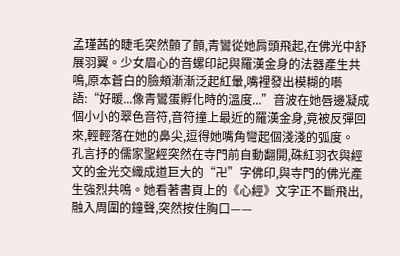孟瑾茜的睫毛突然顫了顫,青鸞從她肩頭飛起,在佛光中舒展羽翼。少女眉心的音螺印記與羅漢金身的法器產生共鳴,原本蒼白的臉頰漸漸泛起紅暈,嘴裡發出模糊的囈語:“好暖...像青鸞蛋孵化時的溫度...”音波在她唇邊凝成個小小的翠色音符,音符撞上最近的羅漢金身,竟被反彈回來,輕輕落在她的鼻尖,逗得她嘴角彎起個淺淺的弧度。
孔言抒的儒家聖經突然在寺門前自動翻開,硃紅羽衣與經文的金光交織成道巨大的“卍”字佛印,與寺門的佛光產生強烈共鳴。她看著書頁上的《心經》文字正不斷飛出,融入周圍的鐘聲,突然按住胸口——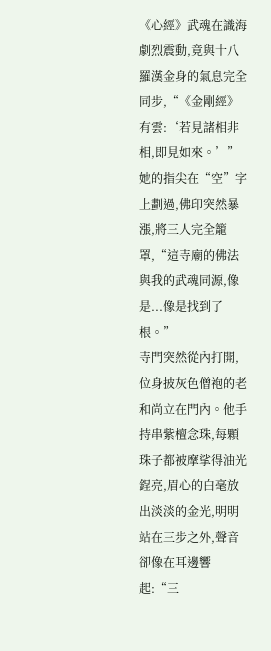《心經》武魂在識海劇烈震動,竟與十八羅漢金身的氣息完全同步,“《金剛經》有雲:‘若見諸相非相,即見如來。’”她的指尖在“空”字上劃過,佛印突然暴漲,將三人完全籠罩,“這寺廟的佛法與我的武魂同源,像是...像是找到了根。”
寺門突然從內打開,位身披灰色僧袍的老和尚立在門內。他手持串紫檀念珠,每顆珠子都被摩挲得油光鋥亮,眉心的白毫放出淡淡的金光,明明站在三步之外,聲音卻像在耳邊響起:“三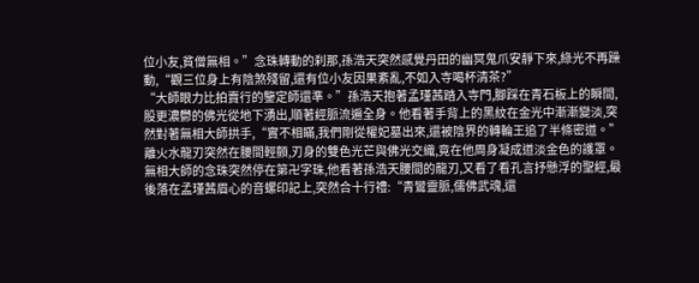位小友,貧僧無相。”念珠轉動的刹那,孫浩天突然感覺丹田的幽冥鬼爪安靜下來,綠光不再躁動,“觀三位身上有陰煞殘留,還有位小友因果紊亂,不如入寺喝杯清茶?”
“大師眼力比拍賣行的鑒定師還準。”孫浩天抱著孟瑾茜踏入寺門,腳踩在青石板上的瞬間,股更濃鬱的佛光從地下湧出,順著經脈流遍全身。他看著手背上的黑紋在金光中漸漸變淡,突然對著無相大師拱手,“實不相瞞,我們剛從權妃墓出來,還被陰界的轉輪王追了半條密道。”離火水龍刃突然在腰間輕顫,刃身的雙色光芒與佛光交織,竟在他周身凝成道淡金色的護罩。
無相大師的念珠突然停在第卍字珠,他看著孫浩天腰間的龍刃,又看了看孔言抒懸浮的聖經,最後落在孟瑾茜眉心的音螺印記上,突然合十行禮:“青鸞靈脈,儒佛武魂,還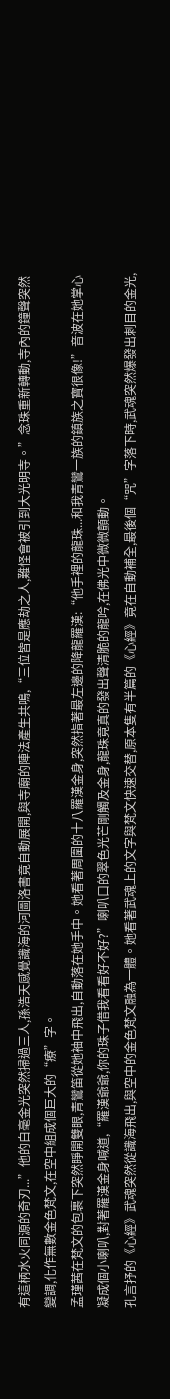有這柄水火同源的奇刃...”他的白毫金光突然掃過三人,孫浩天感覺識海的河圖洛書竟自動展開,與寺廟的陣法產生共鳴,“三位皆是應劫之人,難怪會被引到大光明寺。”念珠重新轉動,寺內的鐘聲突然變調,化作無數金色梵文,在空中組成個巨大的“療”字。
孟瑾茜在梵文的包裹下突然睜開雙眼,青鸞笛從她袖中飛出,自動落在她手中。她看著周圍的十八羅漢金身,突然指著最左邊的降龍羅漢:“他手裡的龍珠...和我青鸞一族的鎮族之寶很像!”音波在她掌心凝成個小喇叭,對著羅漢金身喊道,“羅漢爺爺,你的珠子借我看看好不好?”喇叭口的翠色光芒剛觸及金身,龍珠竟真的發出聲清脆的龍吟,在佛光中微微顫動。
孔言抒的《心經》武魂突然從識海飛出,與空中的金色梵文融為一體。她看著武魂上的文字與梵文快速交替,原本隻有半篇的《心經》竟在自動補全,最後個“咒”字落下時,武魂突然爆發出刺目的金光,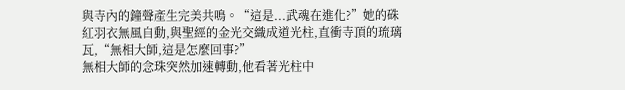與寺內的鐘聲產生完美共鳴。“這是...武魂在進化?”她的硃紅羽衣無風自動,與聖經的金光交織成道光柱,直衝寺頂的琉璃瓦,“無相大師,這是怎麼回事?”
無相大師的念珠突然加速轉動,他看著光柱中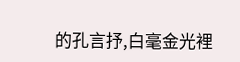的孔言抒,白毫金光裡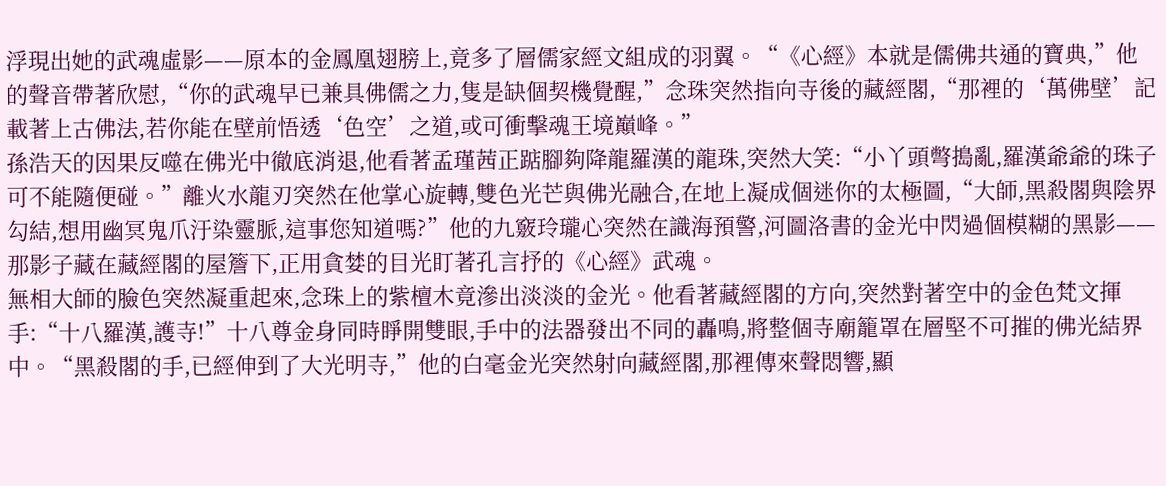浮現出她的武魂虛影——原本的金鳳凰翅膀上,竟多了層儒家經文組成的羽翼。“《心經》本就是儒佛共通的寶典,”他的聲音帶著欣慰,“你的武魂早已兼具佛儒之力,隻是缺個契機覺醒,”念珠突然指向寺後的藏經閣,“那裡的‘萬佛壁’記載著上古佛法,若你能在壁前悟透‘色空’之道,或可衝擊魂王境巔峰。”
孫浩天的因果反噬在佛光中徹底消退,他看著孟瑾茜正踮腳夠降龍羅漢的龍珠,突然大笑:“小丫頭彆搗亂,羅漢爺爺的珠子可不能隨便碰。”離火水龍刃突然在他掌心旋轉,雙色光芒與佛光融合,在地上凝成個迷你的太極圖,“大師,黑殺閣與陰界勾結,想用幽冥鬼爪汙染靈脈,這事您知道嗎?”他的九竅玲瓏心突然在識海預警,河圖洛書的金光中閃過個模糊的黑影——那影子藏在藏經閣的屋簷下,正用貪婪的目光盯著孔言抒的《心經》武魂。
無相大師的臉色突然凝重起來,念珠上的紫檀木竟滲出淡淡的金光。他看著藏經閣的方向,突然對著空中的金色梵文揮手:“十八羅漢,護寺!”十八尊金身同時睜開雙眼,手中的法器發出不同的轟鳴,將整個寺廟籠罩在層堅不可摧的佛光結界中。“黑殺閣的手,已經伸到了大光明寺,”他的白毫金光突然射向藏經閣,那裡傳來聲悶響,顯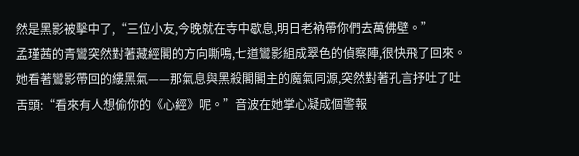然是黑影被擊中了,“三位小友,今晚就在寺中歇息,明日老衲帶你們去萬佛壁。”
孟瑾茜的青鸞突然對著藏經閣的方向嘶鳴,七道鸞影組成翠色的偵察陣,很快飛了回來。她看著鸞影帶回的縷黑氣——那氣息與黑殺閣閣主的魔氣同源,突然對著孔言抒吐了吐舌頭:“看來有人想偷你的《心經》呢。”音波在她掌心凝成個警報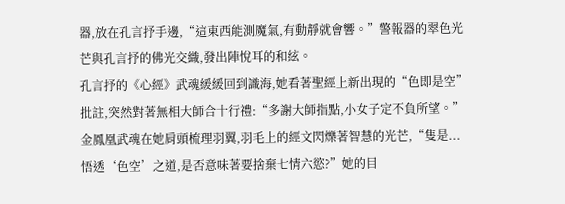器,放在孔言抒手邊,“這東西能測魔氣,有動靜就會響。”警報器的翠色光芒與孔言抒的佛光交織,發出陣悅耳的和絃。
孔言抒的《心經》武魂緩緩回到識海,她看著聖經上新出現的“色即是空”批註,突然對著無相大師合十行禮:“多謝大師指點,小女子定不負所望。”金鳳凰武魂在她肩頭梳理羽翼,羽毛上的經文閃爍著智慧的光芒,“隻是...悟透‘色空’之道,是否意味著要捨棄七情六慾?”她的目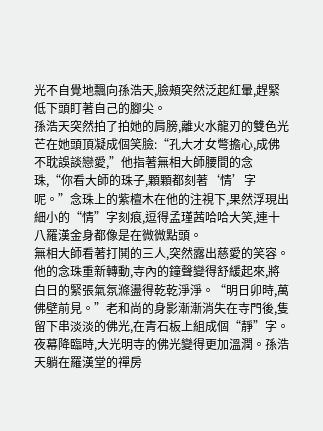光不自覺地飄向孫浩天,臉頰突然泛起紅暈,趕緊低下頭盯著自己的腳尖。
孫浩天突然拍了拍她的肩膀,離火水龍刃的雙色光芒在她頭頂凝成個笑臉:“孔大才女彆擔心,成佛不耽誤談戀愛,”他指著無相大師腰間的念珠,“你看大師的珠子,顆顆都刻著‘情’字呢。”念珠上的紫檀木在他的注視下,果然浮現出細小的“情”字刻痕,逗得孟瑾茜哈哈大笑,連十八羅漢金身都像是在微微點頭。
無相大師看著打鬨的三人,突然露出慈愛的笑容。他的念珠重新轉動,寺內的鐘聲變得舒緩起來,將白日的緊張氣氛滌盪得乾乾淨淨。“明日卯時,萬佛壁前見。”老和尚的身影漸漸消失在寺門後,隻留下串淡淡的佛光,在青石板上組成個“靜”字。
夜幕降臨時,大光明寺的佛光變得更加溫潤。孫浩天躺在羅漢堂的禪房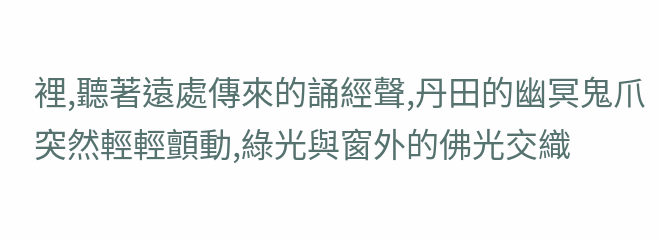裡,聽著遠處傳來的誦經聲,丹田的幽冥鬼爪突然輕輕顫動,綠光與窗外的佛光交織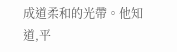成道柔和的光帶。他知道,平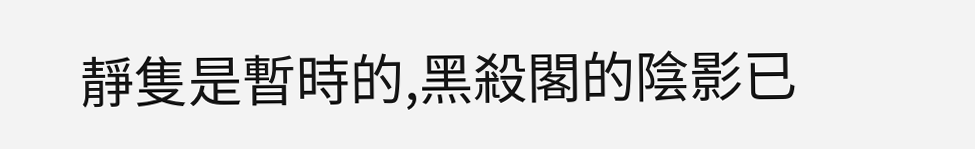靜隻是暫時的,黑殺閣的陰影已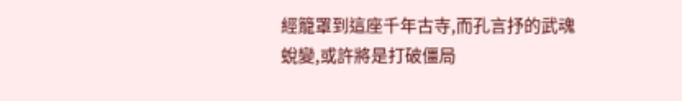經籠罩到這座千年古寺,而孔言抒的武魂蛻變,或許將是打破僵局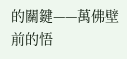的關鍵——萬佛壁前的悟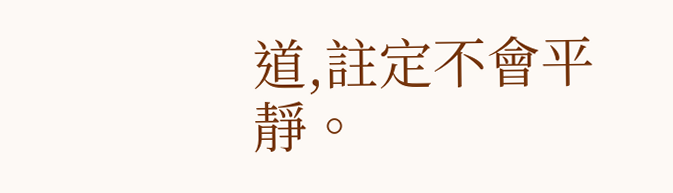道,註定不會平靜。